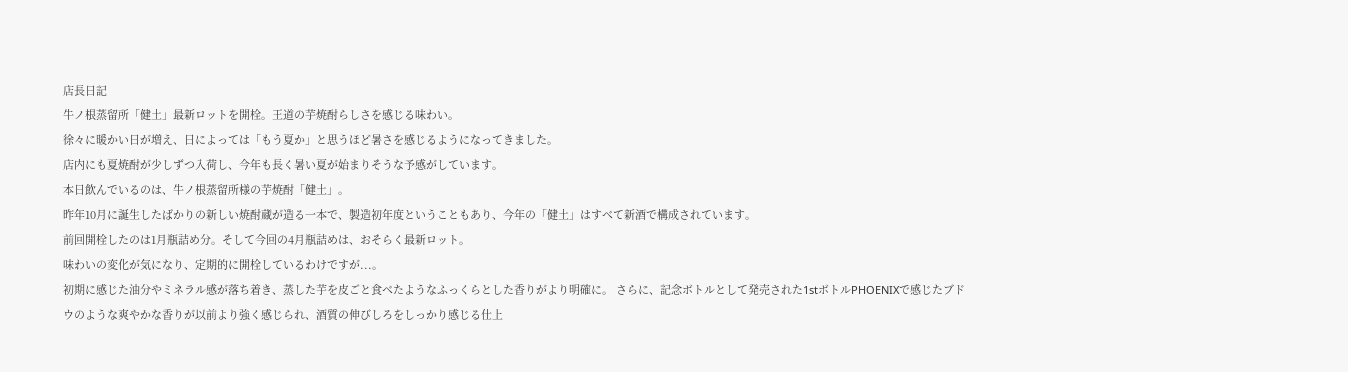店長日記
牛ノ根蒸留所「健土」最新ロットを開栓。王道の芋焼酎らしさを感じる味わい。
徐々に暖かい日が増え、日によっては「もう夏か」と思うほど暑さを感じるようになってきました。
店内にも夏焼酎が少しずつ入荷し、今年も長く暑い夏が始まりそうな予感がしています。
本日飲んでいるのは、牛ノ根蒸留所様の芋焼酎「健土」。
昨年10月に誕生したばかりの新しい焼酎蔵が造る一本で、製造初年度ということもあり、今年の「健土」はすべて新酒で構成されています。
前回開栓したのは1月瓶詰め分。そして今回の4月瓶詰めは、おそらく最新ロット。
味わいの変化が気になり、定期的に開栓しているわけですが...。
初期に感じた油分やミネラル感が落ち着き、蒸した芋を皮ごと食べたようなふっくらとした香りがより明確に。 さらに、記念ボトルとして発売された1stボトルPHOENIXで感じたブドウのような爽やかな香りが以前より強く感じられ、酒質の伸びしろをしっかり感じる仕上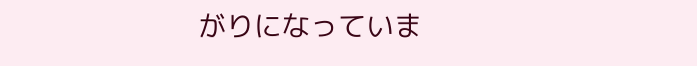がりになっていま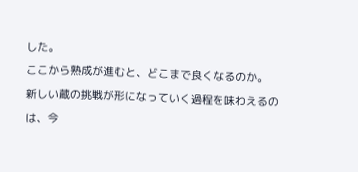した。
ここから熟成が進むと、どこまで良くなるのか。
新しい蔵の挑戦が形になっていく過程を味わえるのは、今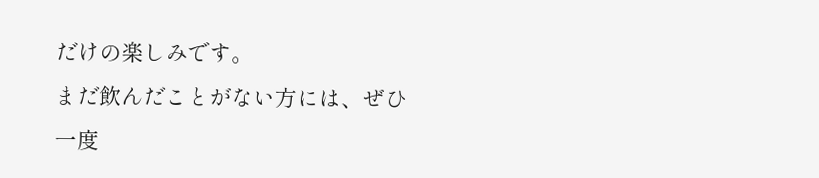だけの楽しみです。
まだ飲んだことがない方には、ぜひ一度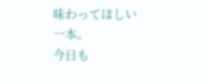味わってほしい一本。
今日も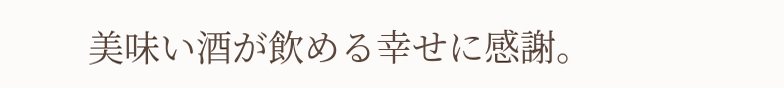美味い酒が飲める幸せに感謝。